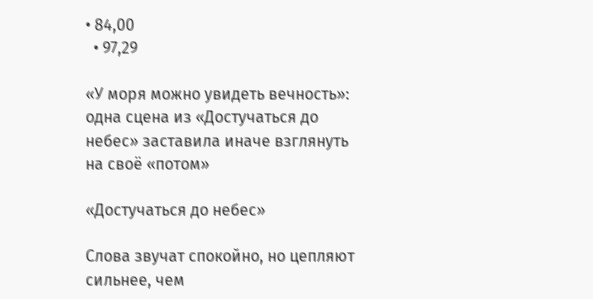• 84,00
  • 97,29

«У моря можно увидеть вечность»: одна сцена из «Достучаться до небес» заставила иначе взглянуть на своё «потом»

«Достучаться до небес»

Слова звучат спокойно, но цепляют сильнее, чем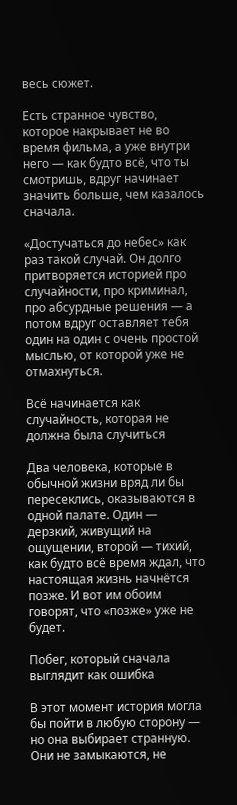весь сюжет.

Есть странное чувство, которое накрывает не во время фильма, а уже внутри него — как будто всё, что ты смотришь, вдруг начинает значить больше, чем казалось сначала.

«Достучаться до небес» как раз такой случай. Он долго притворяется историей про случайности, про криминал, про абсурдные решения — а потом вдруг оставляет тебя один на один с очень простой мыслью, от которой уже не отмахнуться.

Всё начинается как случайность, которая не должна была случиться

Два человека, которые в обычной жизни вряд ли бы пересеклись, оказываются в одной палате. Один — дерзкий, живущий на ощущении, второй — тихий, как будто всё время ждал, что настоящая жизнь начнётся позже. И вот им обоим говорят, что «позже» уже не будет.

Побег, который сначала выглядит как ошибка

В этот момент история могла бы пойти в любую сторону — но она выбирает странную. Они не замыкаются, не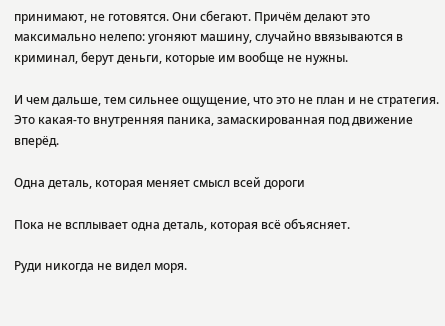принимают, не готовятся. Они сбегают. Причём делают это максимально нелепо: угоняют машину, случайно ввязываются в криминал, берут деньги, которые им вообще не нужны.

И чем дальше, тем сильнее ощущение, что это не план и не стратегия. Это какая-то внутренняя паника, замаскированная под движение вперёд.

Одна деталь, которая меняет смысл всей дороги

Пока не всплывает одна деталь, которая всё объясняет.

Руди никогда не видел моря.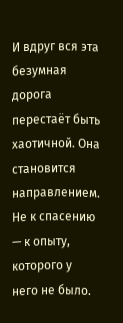И вдруг вся эта безумная дорога перестаёт быть хаотичной. Она становится направлением. Не к спасению — к опыту, которого у него не было.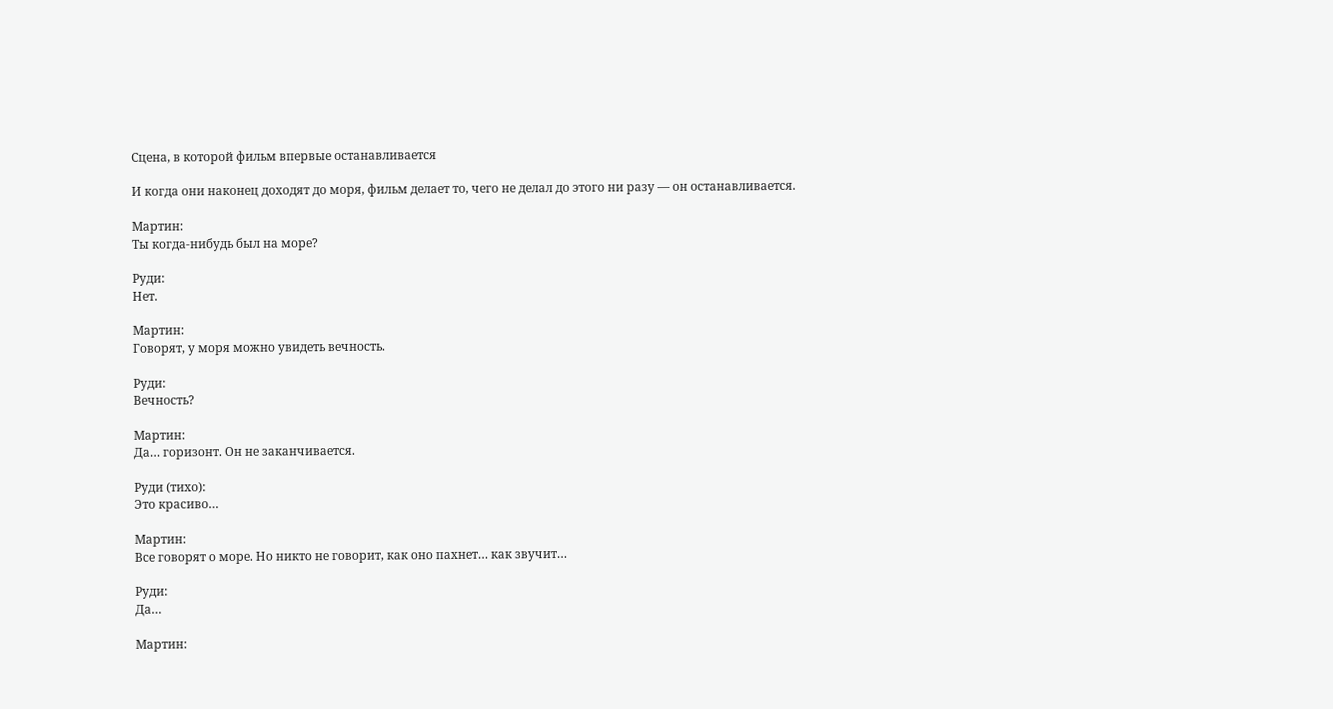Сцена, в которой фильм впервые останавливается

И когда они наконец доходят до моря, фильм делает то, чего не делал до этого ни разу — он останавливается.

Мартин:
Ты когда-нибудь был на море?

Руди:
Нет.

Мартин:
Говорят, у моря можно увидеть вечность.

Руди:
Вечность?

Мартин:
Да… горизонт. Он не заканчивается.

Руди (тихо):
Это красиво…

Мартин:
Все говорят о море. Но никто не говорит, как оно пахнет… как звучит…

Руди:
Да…

Мартин: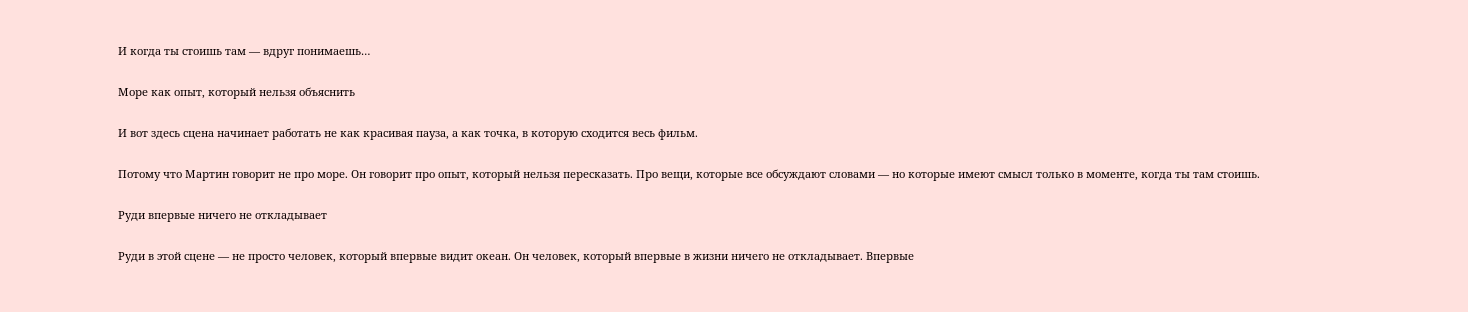И когда ты стоишь там — вдруг понимаешь…

Море как опыт, который нельзя объяснить

И вот здесь сцена начинает работать не как красивая пауза, а как точка, в которую сходится весь фильм.

Потому что Мартин говорит не про море. Он говорит про опыт, который нельзя пересказать. Про вещи, которые все обсуждают словами — но которые имеют смысл только в моменте, когда ты там стоишь.

Руди впервые ничего не откладывает

Руди в этой сцене — не просто человек, который впервые видит океан. Он человек, который впервые в жизни ничего не откладывает. Впервые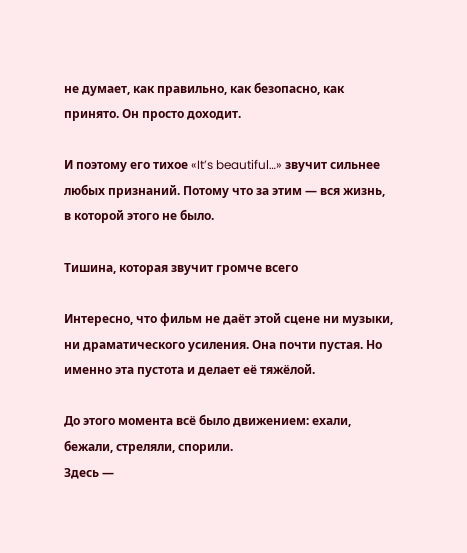не думает, как правильно, как безопасно, как принято. Он просто доходит.

И поэтому его тихое «It’s beautiful…» звучит сильнее любых признаний. Потому что за этим — вся жизнь, в которой этого не было.

Тишина, которая звучит громче всего

Интересно, что фильм не даёт этой сцене ни музыки, ни драматического усиления. Она почти пустая. Но именно эта пустота и делает её тяжёлой.

До этого момента всё было движением: ехали, бежали, стреляли, спорили.
Здесь —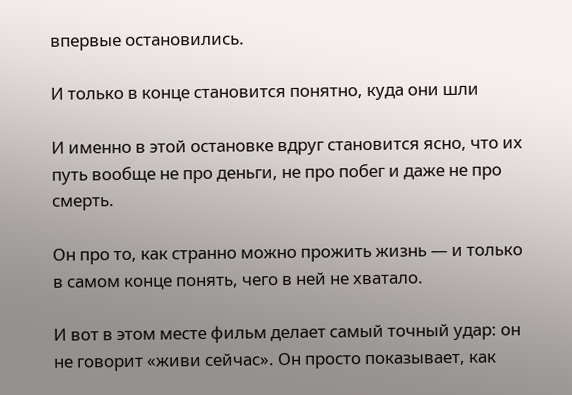впервые остановились.

И только в конце становится понятно, куда они шли

И именно в этой остановке вдруг становится ясно, что их путь вообще не про деньги, не про побег и даже не про смерть.

Он про то, как странно можно прожить жизнь — и только в самом конце понять, чего в ней не хватало.

И вот в этом месте фильм делает самый точный удар: он не говорит «живи сейчас». Он просто показывает, как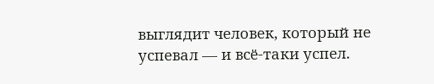выглядит человек, который не успевал — и всё-таки успел.